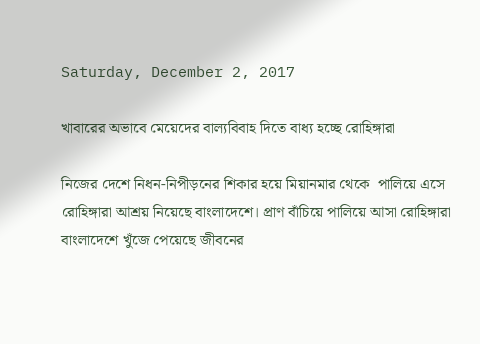Saturday, December 2, 2017

খাবারের অভাবে মেয়েদের বাল্যবিবাহ দিতে বাধ্য হচ্ছে রোহিঙ্গারা

নিজের দেশে নিধন-নিপীড়নের শিকার হয়ে মিয়ানমার থেকে  পালিয়ে এসে রোহিঙ্গারা আশ্রয় নিয়েছে বাংলাদেশে। প্রাণ বাঁচিয়ে পালিয়ে আসা রোহিঙ্গারা বাংলাদেশে খুঁজে পেয়েছে জীবনের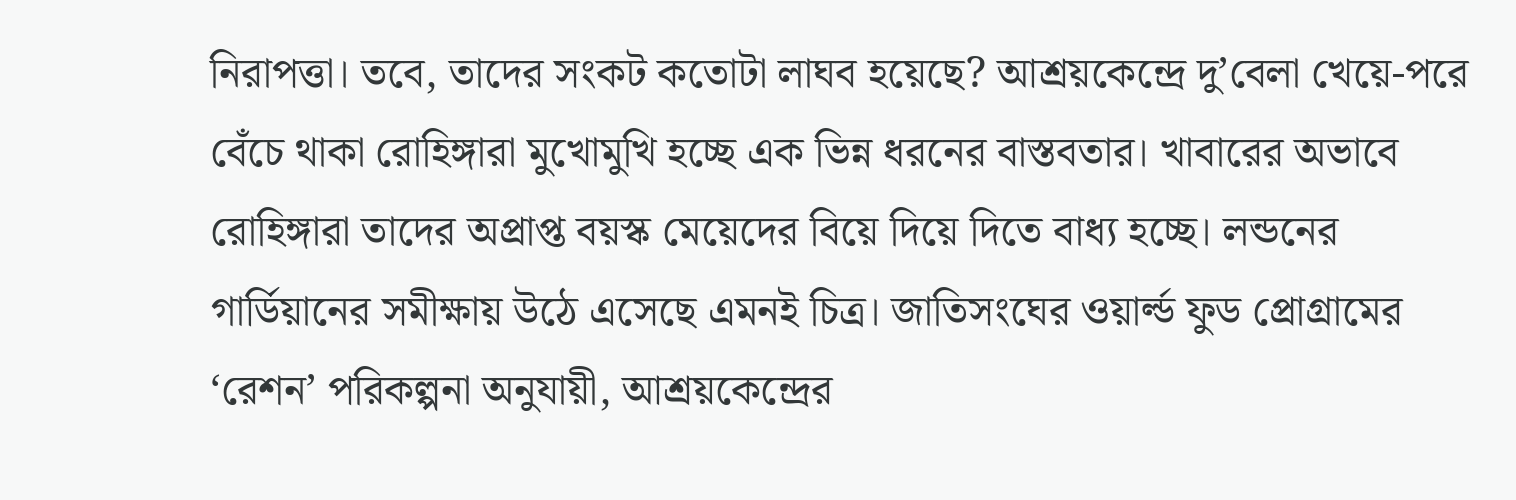নিরাপত্তা। তবে, তাদের সংকট কতোটা লাঘব হয়েছে? আশ্রয়কেন্দ্রে দু’বেলা খেয়ে-পরে বেঁচে থাকা রোহিঙ্গারা মুখোমুখি হচ্ছে এক ভিন্ন ধরনের বাস্তবতার। খাবারের অভাবে রোহিঙ্গারা তাদের অপ্রাপ্ত বয়স্ক মেয়েদের বিয়ে দিয়ে দিতে বাধ্য হচ্ছে। লন্ডনের গার্ডিয়ানের সমীক্ষায় উঠে এসেছে এমনই চিত্র। জাতিসংঘের ওয়ার্ল্ড ফুড প্রোগ্রামের ‘রেশন’ পরিকল্পনা অনুযায়ী, আশ্রয়কেন্দ্রের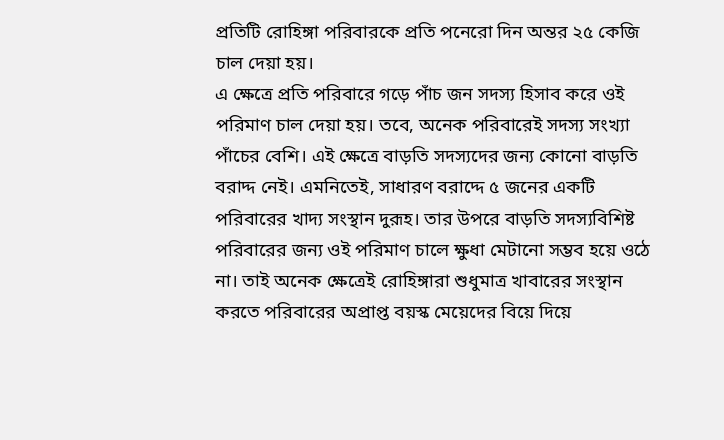প্রতিটি রোহিঙ্গা পরিবারকে প্রতি পনেরো দিন অন্তর ২৫ কেজি চাল দেয়া হয়।
এ ক্ষেত্রে প্রতি পরিবারে গড়ে পাঁচ জন সদস্য হিসাব করে ওই পরিমাণ চাল দেয়া হয়। তবে, অনেক পরিবারেই সদস্য সংখ্যা পাঁচের বেশি। এই ক্ষেত্রে বাড়তি সদস্যদের জন্য কোনো বাড়তি বরাদ্দ নেই। এমনিতেই, সাধারণ বরাদ্দে ৫ জনের একটি পরিবারের খাদ্য সংস্থান দুরূহ। তার উপরে বাড়তি সদস্যবিশিষ্ট পরিবারের জন্য ওই পরিমাণ চালে ক্ষুধা মেটানো সম্ভব হয়ে ওঠে না। তাই অনেক ক্ষেত্রেই রোহিঙ্গারা শুধুমাত্র খাবারের সংস্থান করতে পরিবারের অপ্রাপ্ত বয়স্ক মেয়েদের বিয়ে দিয়ে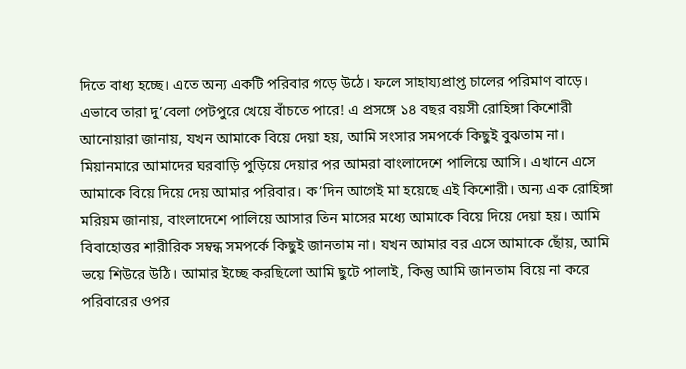দিতে বাধ্য হচ্ছে। এতে অন্য একটি পরিবার গড়ে উঠে। ফলে সাহায্যপ্রাপ্ত চালের পরিমাণ বাড়ে। এভাবে তারা দু’বেলা পেটপুরে খেয়ে বাঁচতে পারে! এ প্রসঙ্গে ১৪ বছর বয়সী রোহিঙ্গা কিশোরী আনোয়ারা জানায়, যখন আমাকে বিয়ে দেয়া হয়, আমি সংসার সমপর্কে কিছুই বুঝতাম না। মিয়ানমারে আমাদের ঘরবাড়ি পুড়িয়ে দেয়ার পর আমরা বাংলাদেশে পালিয়ে আসি। এখানে এসে আমাকে বিয়ে দিয়ে দেয় আমার পরিবার। ক’দিন আগেই মা হয়েছে এই কিশোরী। অন্য এক রোহিঙ্গা মরিয়ম জানায়, বাংলাদেশে পালিয়ে আসার তিন মাসের মধ্যে আমাকে বিয়ে দিয়ে দেয়া হয়। আমি বিবাহোত্তর শারীরিক সম্বন্ধ সমপর্কে কিছুই জানতাম না। যখন আমার বর এসে আমাকে ছোঁয়, আমি ভয়ে শিউরে উঠি। আমার ইচ্ছে করছিলো আমি ছুটে পালাই, কিন্তু আমি জানতাম বিয়ে না করে পরিবারের ওপর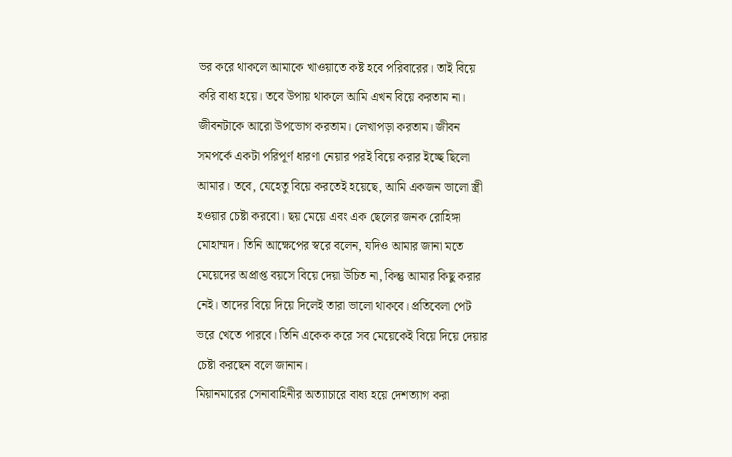ভর করে থাকলে আমাকে খাওয়াতে কষ্ট হবে পরিবারের। তাই বিয়ে করি বাধ্য হয়ে। তবে উপায় থাকলে আমি এখন বিয়ে করতাম না। জীবনটাকে আরো উপভোগ করতাম। লেখাপড়া করতাম। জীবন সমপর্কে একটা পরিপূর্ণ ধারণা নেয়ার পরই বিয়ে করার ইচ্ছে ছিলো আমার। তবে, যেহেতু বিয়ে করতেই হয়েছে, আমি একজন ভালো স্ত্রী হওয়ার চেষ্টা করবো। ছয় মেয়ে এবং এক ছেলের জনক রোহিঙ্গা মোহাম্মদ। তিনি আক্ষেপের স্বরে বলেন, যদিও আমার জানা মতে মেয়েদের অপ্রাপ্ত বয়সে বিয়ে দেয়া উচিত না, কিন্তু আমার কিছু করার নেই। তাদের বিয়ে দিয়ে দিলেই তারা ভালো থাকবে। প্রতিবেলা পেট ভরে খেতে পারবে। তিনি একেক করে সব মেয়েকেই বিয়ে দিয়ে দেয়ার চেষ্টা করছেন বলে জানান।
মিয়ানমারের সেনাবাহিনীর অত্যাচারে বাধ্য হয়ে দেশত্যাগ করা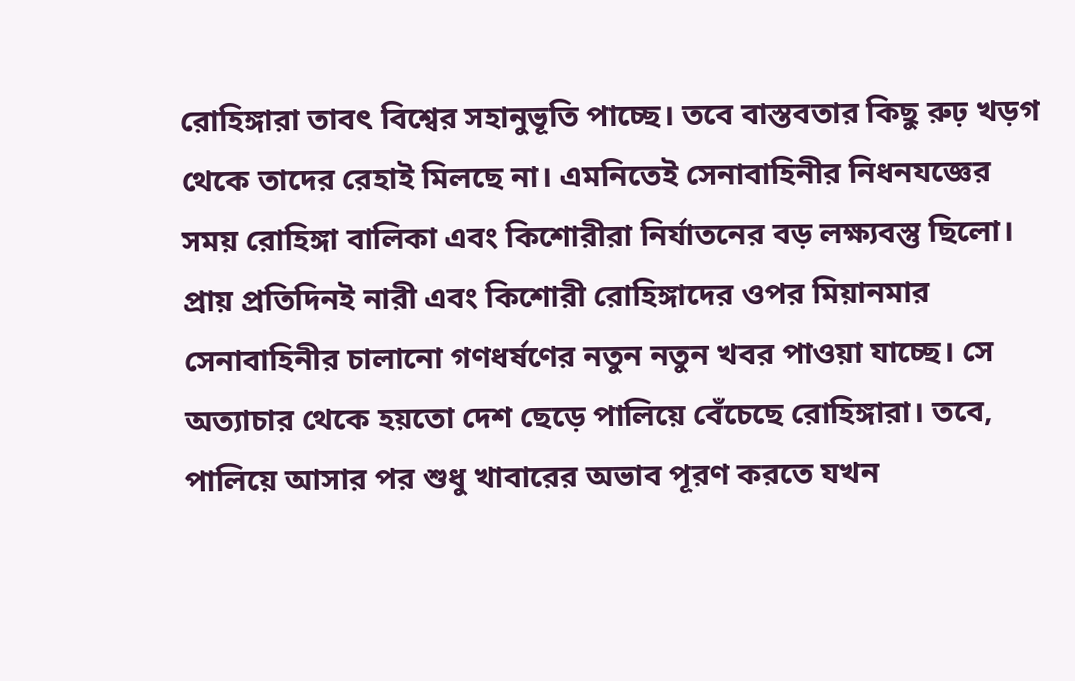রোহিঙ্গারা তাবৎ বিশ্বের সহানুভূতি পাচ্ছে। তবে বাস্তবতার কিছু রুঢ় খড়গ থেকে তাদের রেহাই মিলছে না। এমনিতেই সেনাবাহিনীর নিধনযজ্ঞের সময় রোহিঙ্গা বালিকা এবং কিশোরীরা নির্যাতনের বড় লক্ষ্যবস্তু ছিলো। প্রায় প্রতিদিনই নারী এবং কিশোরী রোহিঙ্গাদের ওপর মিয়ানমার সেনাবাহিনীর চালানো গণধর্ষণের নতুন নতুন খবর পাওয়া যাচ্ছে। সে অত্যাচার থেকে হয়তো দেশ ছেড়ে পালিয়ে বেঁচেছে রোহিঙ্গারা। তবে, পালিয়ে আসার পর শুধু খাবারের অভাব পূরণ করতে যখন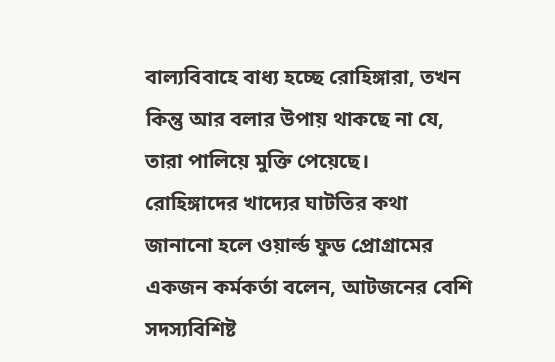বাল্যবিবাহে বাধ্য হচ্ছে রোহিঙ্গারা, তখন কিন্তু আর বলার উপায় থাকছে না যে, তারা পালিয়ে মুক্তি পেয়েছে।
রোহিঙ্গাদের খাদ্যের ঘাটতির কথা জানানো হলে ওয়ার্ল্ড ফুড প্রোগ্রামের একজন কর্মকর্তা বলেন, আটজনের বেশি সদস্যবিশিষ্ট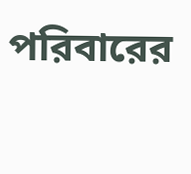পরিবারের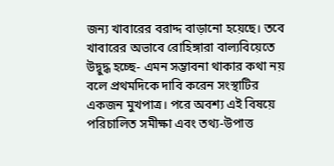জন্য খাবারের বরাদ্দ বাড়ানো হয়েছে। তবে খাবারের অভাবে রোহিঙ্গারা বাল্যবিয়েতে উদ্বুদ্ধ হচ্ছে- এমন সম্ভাবনা থাকার কথা নয় বলে প্রথমদিকে দাবি করেন সংস্থাটির একজন মুখপাত্র। পরে অবশ্য এই বিষয়ে পরিচালিত সমীক্ষা এবং তথ্য-উপাত্ত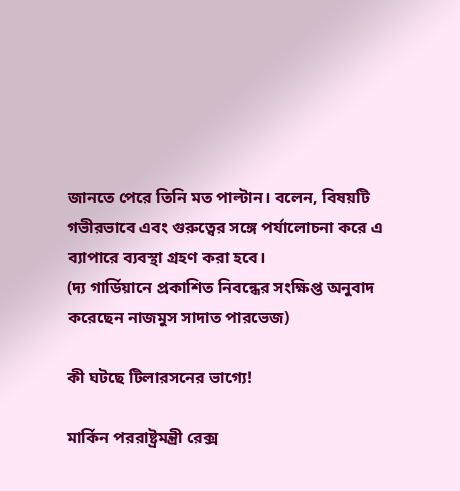জানতে পেরে তিনি মত পাল্টান। বলেন, বিষয়টি গভীরভাবে এবং গুরুত্বের সঙ্গে পর্যালোচনা করে এ ব্যাপারে ব্যবস্থা গ্রহণ করা হবে।
(দ্য গার্ডিয়ানে প্রকাশিত নিবন্ধের সংক্ষিপ্ত অনুবাদ করেছেন নাজমুস সাদাত পারভেজ)

কী ঘটছে টিলারসনের ভাগ্যে!

মার্কিন পররাষ্ট্রমন্ত্রী রেক্স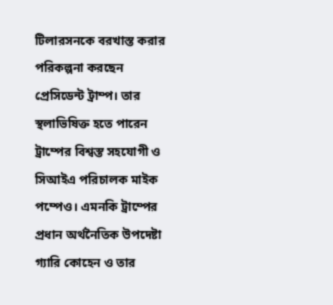টিলারসনকে বরখাস্ত করার পরিকল্পনা করছেন প্রেসিডেন্ট ট্রাম্প। তার স্থলাভিষিক্ত হতে পারেন ট্রাম্পের বিশ্বস্ত সহযোগী ও সিআইএ পরিচালক মাইক পম্পেও। এমনকি ট্রাম্পের প্রধান অর্থনৈতিক উপদেষ্টা গ্যারি কোহেন ও তার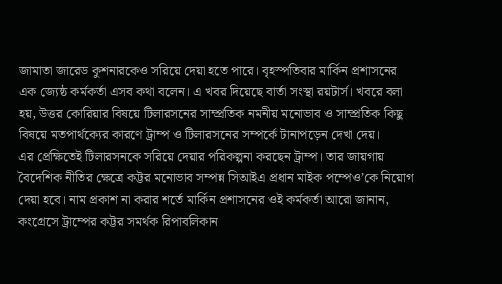জামাতা জারেড কুশনারকেও সরিয়ে দেয়া হতে পারে। বৃহস্পতিবার মার্কিন প্রশাসনের এক জ্যেষ্ঠ কর্মকর্তা এসব কথা বলেন। এ খবর দিয়েছে বার্তা সংস্থা রয়টার্স। খবরে বলা হয়, উত্তর কোরিয়ার বিষয়ে টিলারসনের সাম্প্রতিক নমনীয় মনোভাব ও সাম্প্রতিক কিছু বিষয়ে মতপার্থক্যের কারণে ট্রাম্প ও টিলারসনের সম্পর্কে টানাপড়েন দেখা দেয়।
এর প্রেক্ষিতেই টিলারসনকে সরিয়ে দেয়ার পরিকল্পনা করছেন ট্রাম্প। তার জায়গায় বৈদেশিক নীতির ক্ষেত্রে কট্টর মনোভাব সম্পন্ন সিআইএ প্রধান মাইক পম্পেও’কে নিয়োগ দেয়া হবে। নাম প্রকাশ না করার শর্তে মার্কিন প্রশাসনের ওই কর্মকর্তা আরো জানান, কংগ্রেসে ট্রাম্পের কট্টর সমর্থক রিপাবলিকান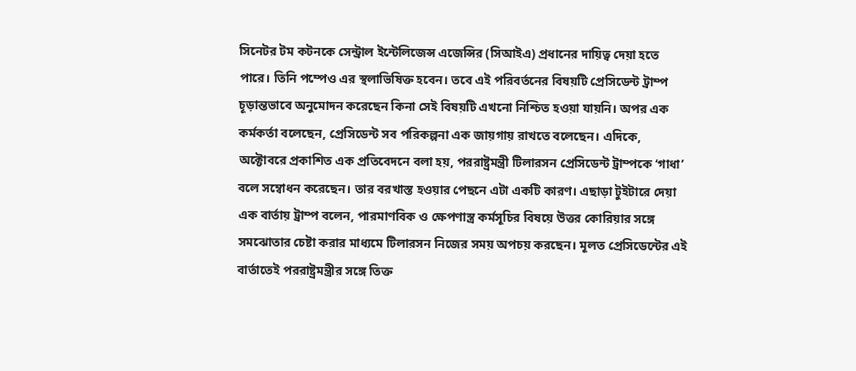সিনেটর টম কটনকে সেন্ট্রাল ইন্টেলিজেন্স এজেন্সির (সিআইএ) প্রধানের দায়িত্ব দেয়া হতে পারে। তিনি পম্পেও এর স্থলাভিষিক্ত হবেন। তবে এই পরিবর্তনের বিষয়টি প্রেসিডেন্ট ট্রাম্প চূড়ান্তভাবে অনুমোদন করেছেন কিনা সেই বিষয়টি এখনো নিশ্চিত হওয়া যায়নি। অপর এক কর্মকর্তা বলেছেন, প্রেসিডেন্ট সব পরিকল্পনা এক জায়গায় রাখতে বলেছেন। এদিকে, অক্টোবরে প্রকাশিত এক প্রতিবেদনে বলা হয়, পররাষ্ট্রমন্ত্রী টিলারসন প্রেসিডেন্ট ট্রাম্পকে ‘গাধা’ বলে সম্বোধন করেছেন। তার বরখাস্ত হওয়ার পেছনে এটা একটি কারণ। এছাড়া টুইটারে দেয়া এক বার্তায় ট্রাম্প বলেন, পারমাণবিক ও ক্ষেপণাস্ত্র কর্মসূচির বিষয়ে উত্তর কোরিয়ার সঙ্গে সমঝোতার চেষ্টা করার মাধ্যমে টিলারসন নিজের সময় অপচয় করছেন। মূলত প্রেসিডেন্টের এই বার্তাতেই পররাষ্ট্রমন্ত্রীর সঙ্গে তিক্ত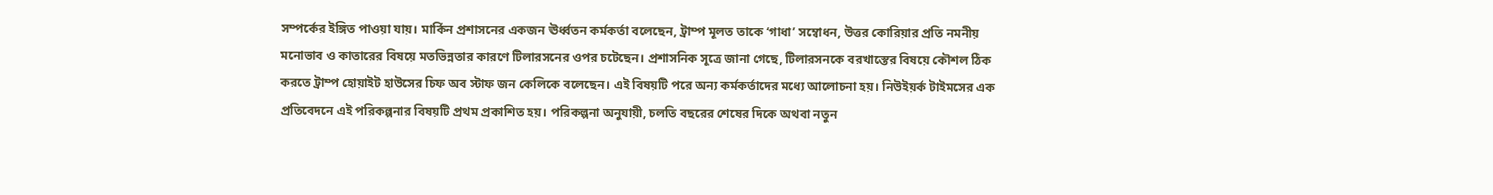সম্পর্কের ইঙ্গিত পাওয়া যায়। মার্কিন প্রশাসনের একজন ঊর্ধ্বতন কর্মকর্তা বলেছেন, ট্রাম্প মূলত তাকে ‘গাধা’ সম্বোধন, উত্তর কোরিয়ার প্রতি নমনীয় মনোভাব ও কাতারের বিষয়ে মতভিন্নতার কারণে টিলারসনের ওপর চটেছেন। প্রশাসনিক সূত্রে জানা গেছে, টিলারসনকে বরখাস্তের বিষয়ে কৌশল ঠিক করতে ট্রাম্প হোয়াইট হাউসের চিফ অব স্টাফ জন কেলিকে বলেছেন। এই বিষয়টি পরে অন্য কর্মকর্তাদের মধ্যে আলোচনা হয়। নিউইয়র্ক টাইমসের এক প্রতিবেদনে এই পরিকল্পনার বিষয়টি প্রথম প্রকাশিত হয়। পরিকল্পনা অনুযায়ী, চলতি বছরের শেষের দিকে অথবা নতুন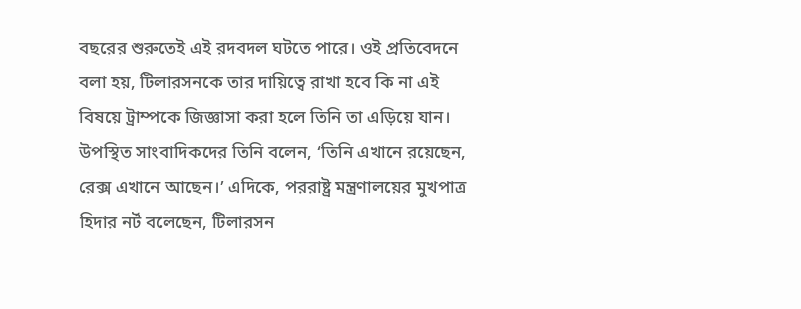বছরের শুরুতেই এই রদবদল ঘটতে পারে। ওই প্রতিবেদনে বলা হয়, টিলারসনকে তার দায়িত্বে রাখা হবে কি না এই বিষয়ে ট্রাম্পকে জিজ্ঞাসা করা হলে তিনি তা এড়িয়ে যান। উপস্থিত সাংবাদিকদের তিনি বলেন, ‘তিনি এখানে রয়েছেন, রেক্স এখানে আছেন।’ এদিকে, পররাষ্ট্র মন্ত্রণালয়ের মুখপাত্র হিদার নর্ট বলেছেন, টিলারসন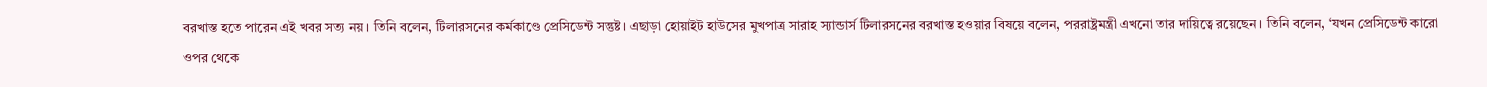বরখাস্ত হতে পারেন এই খবর সত্য নয়। তিনি বলেন, টিলারসনের কর্মকাণ্ডে প্রেসিডেন্ট সন্তুষ্ট। এছাড়া হোয়াইট হাউসের মুখপাত্র সারাহ স্যান্ডার্স টিলারসনের বরখাস্ত হওয়ার বিষয়ে বলেন, পররাষ্ট্রমন্ত্রী এখনো তার দায়িত্বে রয়েছেন। তিনি বলেন, ‘যখন প্রেসিডেন্ট কারো ওপর থেকে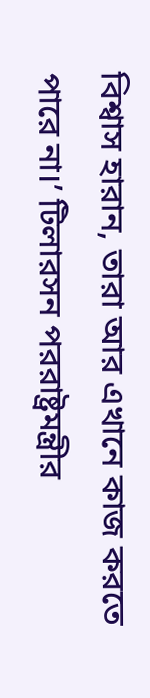বিশ্বাস হারান, তারা আর এখানে কাজ করতে পারে না।’ টিলারসন পররাষ্ট্রমন্ত্রীর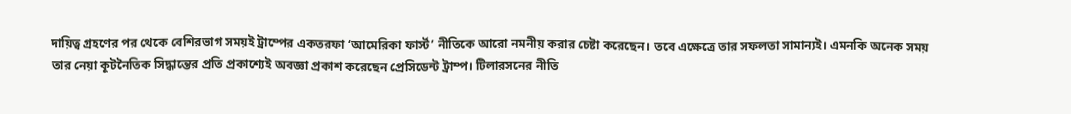দায়িত্ব গ্রহণের পর থেকে বেশিরভাগ সময়ই ট্রাম্পের একতরফা ‘আমেরিকা ফার্স্ট’ নীতিকে আরো নমনীয় করার চেষ্টা করেছেন। তবে এক্ষেত্রে তার সফলতা সামান্যই। এমনকি অনেক সময় তার নেয়া কূটনৈতিক সিদ্ধান্তের প্রতি প্রকাশ্যেই অবজ্ঞা প্রকাশ করেছেন প্রেসিডেন্ট ট্রাম্প। টিলারসনের নীতি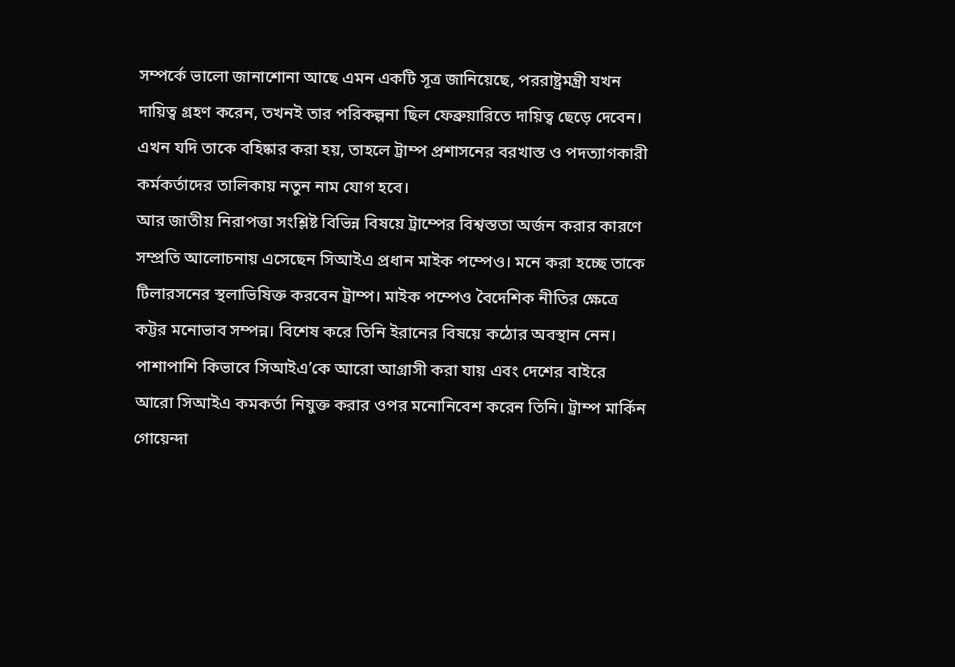সম্পর্কে ভালো জানাশোনা আছে এমন একটি সূত্র জানিয়েছে, পররাষ্ট্রমন্ত্রী যখন দায়িত্ব গ্রহণ করেন, তখনই তার পরিকল্পনা ছিল ফেব্রুয়ারিতে দায়িত্ব ছেড়ে দেবেন। এখন যদি তাকে বহিষ্কার করা হয়, তাহলে ট্রাম্প প্রশাসনের বরখাস্ত ও পদত্যাগকারী কর্মকর্তাদের তালিকায় নতুন নাম যোগ হবে।
আর জাতীয় নিরাপত্তা সংশ্লিষ্ট বিভিন্ন বিষয়ে ট্রাম্পের বিশ্বস্ততা অর্জন করার কারণে সম্প্রতি আলোচনায় এসেছেন সিআইএ প্রধান মাইক পম্পেও। মনে করা হচ্ছে তাকে টিলারসনের স্থলাভিষিক্ত করবেন ট্রাম্প। মাইক পম্পেও বৈদেশিক নীতির ক্ষেত্রে কট্টর মনোভাব সম্পন্ন। বিশেষ করে তিনি ইরানের বিষয়ে কঠোর অবস্থান নেন। পাশাপাশি কিভাবে সিআইএ’কে আরো আগ্রাসী করা যায় এবং দেশের বাইরে আরো সিআইএ কমকর্তা নিযুক্ত করার ওপর মনোনিবেশ করেন তিনি। ট্রাম্প মার্কিন গোয়েন্দা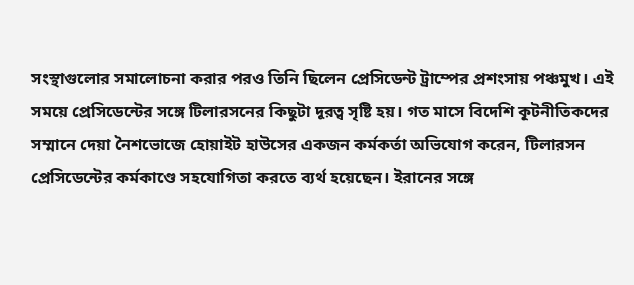সংস্থাগুলোর সমালোচনা করার পরও তিনি ছিলেন প্রেসিডেন্ট ট্রাম্পের প্রশংসায় পঞ্চমুখ। এই সময়ে প্রেসিডেন্টের সঙ্গে টিলারসনের কিছুটা দূরত্ব সৃষ্টি হয়। গত মাসে বিদেশি কূটনীতিকদের সম্মানে দেয়া নৈশভোজে হোয়াইট হাউসের একজন কর্মকর্তা অভিযোগ করেন, টিলারসন প্রেসিডেন্টের কর্মকাণ্ডে সহযোগিতা করতে ব্যর্থ হয়েছেন। ইরানের সঙ্গে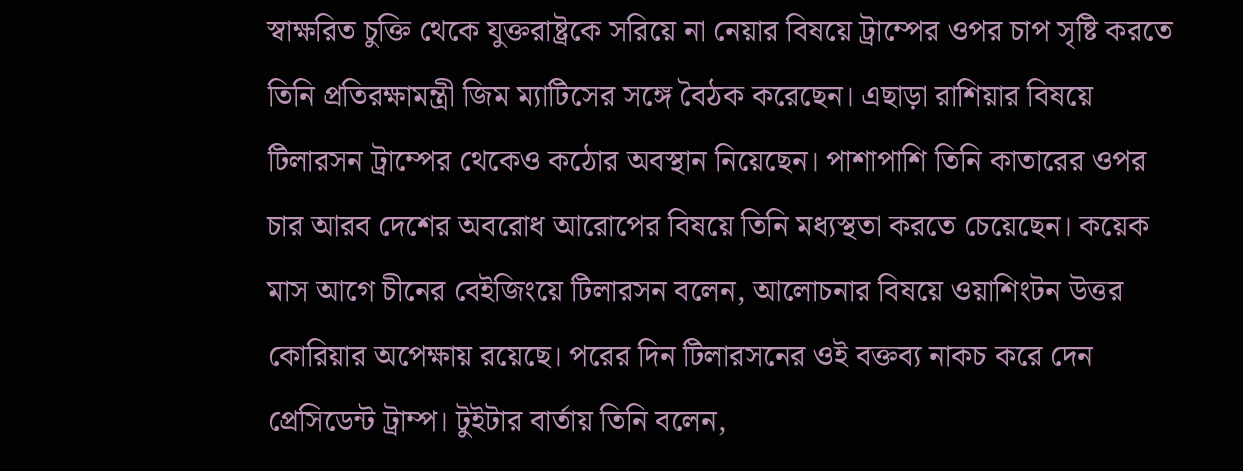স্বাক্ষরিত চুক্তি থেকে যুক্তরাষ্ট্রকে সরিয়ে না নেয়ার বিষয়ে ট্রাম্পের ওপর চাপ সৃষ্টি করতে তিনি প্রতিরক্ষামন্ত্রী জিম ম্যাটিসের সঙ্গে বৈঠক করেছেন। এছাড়া রাশিয়ার বিষয়ে টিলারসন ট্রাম্পের থেকেও কঠোর অবস্থান নিয়েছেন। পাশাপাশি তিনি কাতারের ওপর চার আরব দেশের অবরোধ আরোপের বিষয়ে তিনি মধ্যস্থতা করতে চেয়েছেন। কয়েক মাস আগে চীনের বেইজিংয়ে টিলারসন বলেন, আলোচনার বিষয়ে ওয়াশিংটন উত্তর কোরিয়ার অপেক্ষায় রয়েছে। পরের দিন টিলারসনের ওই বক্তব্য নাকচ করে দেন প্রেসিডেন্ট ট্রাম্প। টুইটার বার্তায় তিনি বলেন,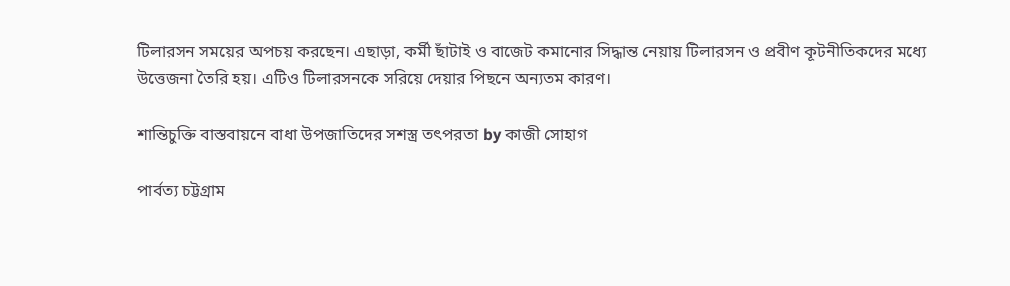টিলারসন সময়ের অপচয় করছেন। এছাড়া, কর্মী ছাঁটাই ও বাজেট কমানোর সিদ্ধান্ত নেয়ায় টিলারসন ও প্রবীণ কূটনীতিকদের মধ্যে উত্তেজনা তৈরি হয়। এটিও টিলারসনকে সরিয়ে দেয়ার পিছনে অন্যতম কারণ।

শান্তিচুক্তি বাস্তবায়নে বাধা উপজাতিদের সশস্ত্র তৎপরতা by কাজী সোহাগ

পার্বত্য চট্টগ্রাম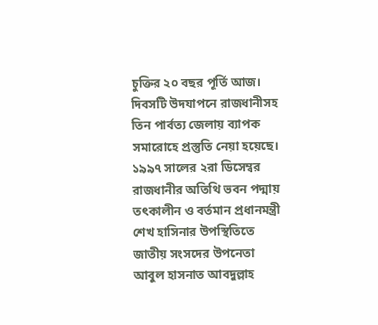চুক্তির ২০ বছর পূর্তি আজ। দিবসটি উদযাপনে রাজধানীসহ তিন পার্বত্য জেলায় ব্যাপক সমারোহে প্রস্তুতি নেয়া হয়েছে। ১৯৯৭ সালের ২রা ডিসেম্বর রাজধানীর অতিথি ভবন পদ্মায় তৎকালীন ও বর্তমান প্রধানমন্ত্রী শেখ হাসিনার উপস্থিতিতে জাতীয় সংসদের উপনেতা আবুল হাসনাত আবদুল্লাহ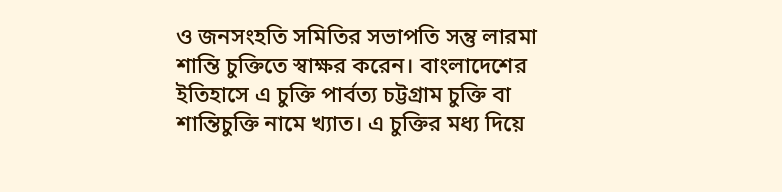ও জনসংহতি সমিতির সভাপতি সন্তু লারমা শান্তি চুক্তিতে স্বাক্ষর করেন। বাংলাদেশের ইতিহাসে এ চুক্তি পার্বত্য চট্টগ্রাম চুক্তি বা শান্তিচুক্তি নামে খ্যাত। এ চুক্তির মধ্য দিয়ে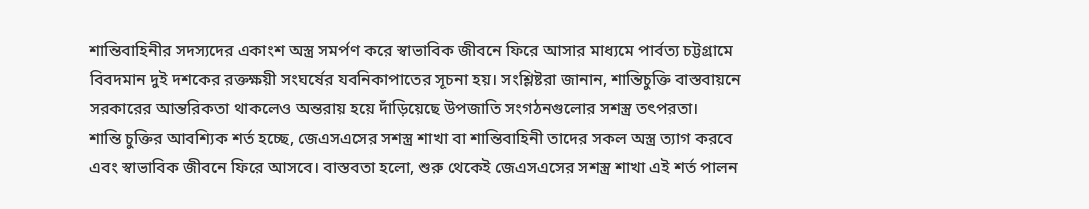শান্তিবাহিনীর সদস্যদের একাংশ অস্ত্র সমর্পণ করে স্বাভাবিক জীবনে ফিরে আসার মাধ্যমে পার্বত্য চট্টগ্রামে বিবদমান দুই দশকের রক্তক্ষয়ী সংঘর্ষের যবনিকাপাতের সূচনা হয়। সংশ্লিষ্টরা জানান, শান্তিচুক্তি বাস্তবায়নে সরকারের আন্তরিকতা থাকলেও অন্তরায় হয়ে দাঁড়িয়েছে উপজাতি সংগঠনগুলোর সশস্ত্র তৎপরতা।
শান্তি চুক্তির আবশ্যিক শর্ত হচ্ছে, জেএসএসের সশস্ত্র শাখা বা শান্তিবাহিনী তাদের সকল অস্ত্র ত্যাগ করবে এবং স্বাভাবিক জীবনে ফিরে আসবে। বাস্তবতা হলো, শুরু থেকেই জেএসএসের সশস্ত্র শাখা এই শর্ত পালন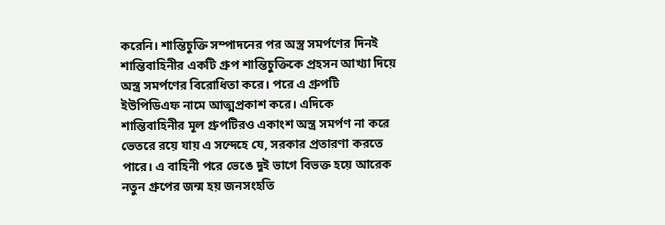করেনি। শান্তিচুক্তি সম্পাদনের পর অস্ত্র সমর্পণের দিনই শান্তিবাহিনীর একটি গ্রুপ শান্তিচুক্তিকে প্রহসন আখ্যা দিয়ে অস্ত্র সমর্পণের বিরোধিতা করে। পরে এ গ্রুপটি ইউপিডিএফ নামে আত্মপ্রকাশ করে। এদিকে শান্তিবাহিনীর মূল গ্রুপটিরও একাংশ অস্ত্র সমর্পণ না করে ভেতরে রয়ে যায় এ সন্দেহে যে, সরকার প্রতারণা করতে পারে। এ বাহিনী পরে ভেঙে দুই ভাগে বিভক্ত হয়ে আরেক নতুন গ্রুপের জন্ম হয় জনসংহতি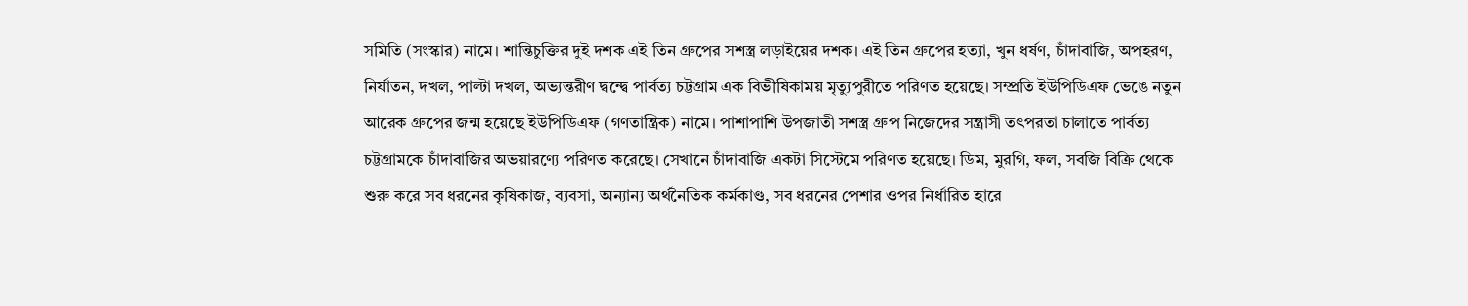সমিতি (সংস্কার) নামে। শান্তিচুক্তির দুই দশক এই তিন গ্রুপের সশস্ত্র লড়াইয়ের দশক। এই তিন গ্রুপের হত্যা, খুন ধর্ষণ, চাঁদাবাজি, অপহরণ, নির্যাতন, দখল, পাল্টা দখল, অভ্যন্তরীণ দ্বন্দ্বে পার্বত্য চট্টগ্রাম এক বিভীষিকাময় মৃত্যুপুরীতে পরিণত হয়েছে। সম্প্রতি ইউপিডিএফ ভেঙে নতুন আরেক গ্রুপের জন্ম হয়েছে ইউপিডিএফ (গণতান্ত্রিক) নামে। পাশাপাশি উপজাতী সশস্ত্র গ্রুপ নিজেদের সন্ত্রাসী তৎপরতা চালাতে পার্বত্য চট্টগ্রামকে চাঁদাবাজির অভয়ারণ্যে পরিণত করেছে। সেখানে চাঁদাবাজি একটা সিস্টেমে পরিণত হয়েছে। ডিম, মুরগি, ফল, সবজি বিক্রি থেকে শুরু করে সব ধরনের কৃষিকাজ, ব্যবসা, অন্যান্য অর্থনৈতিক কর্মকাণ্ড, সব ধরনের পেশার ওপর নির্ধারিত হারে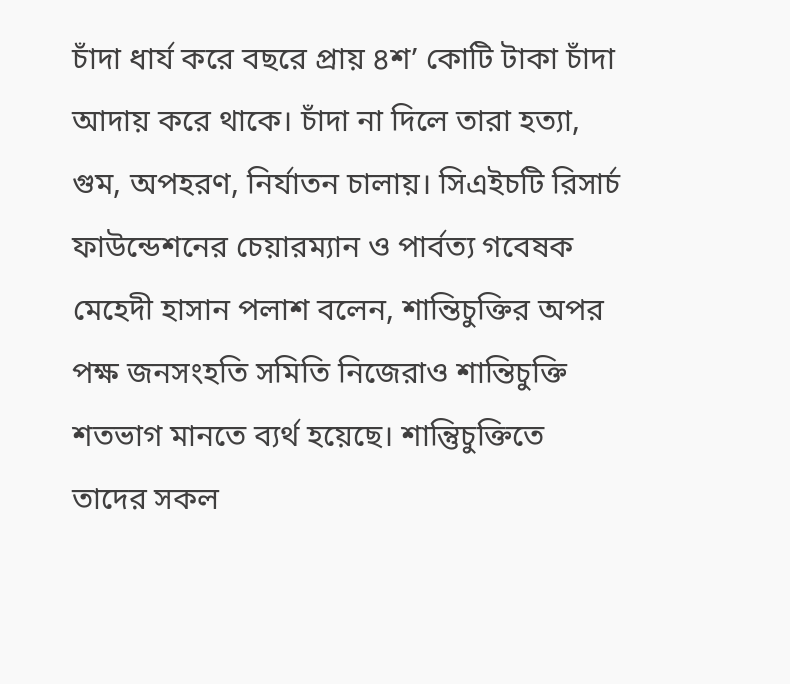চাঁদা ধার্য করে বছরে প্রায় ৪শ’ কোটি টাকা চাঁদা আদায় করে থাকে। চাঁদা না দিলে তারা হত্যা, গুম, অপহরণ, নির্যাতন চালায়। সিএইচটি রিসার্চ ফাউন্ডেশনের চেয়ারম্যান ও পার্বত্য গবেষক মেহেদী হাসান পলাশ বলেন, শান্তিচুক্তির অপর পক্ষ জনসংহতি সমিতি নিজেরাও শান্তিচুক্তি শতভাগ মানতে ব্যর্থ হয়েছে। শান্তিুচুক্তিতে তাদের সকল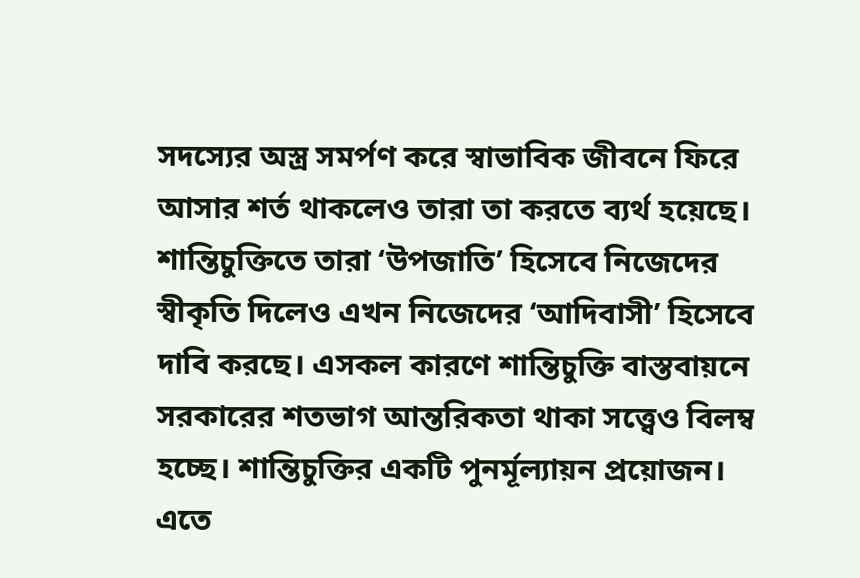সদস্যের অস্ত্র সমর্পণ করে স্বাভাবিক জীবনে ফিরে আসার শর্ত থাকলেও তারা তা করতে ব্যর্থ হয়েছে। শান্তিচুক্তিতে তারা ‘উপজাতি’ হিসেবে নিজেদের স্বীকৃতি দিলেও এখন নিজেদের ‘আদিবাসী’ হিসেবে দাবি করছে। এসকল কারণে শান্তিচুক্তি বাস্তবায়নে সরকারের শতভাগ আন্তরিকতা থাকা সত্ত্বেও বিলম্ব হচ্ছে। শান্তিচুক্তির একটি পুনর্মূল্যায়ন প্রয়োজন। এতে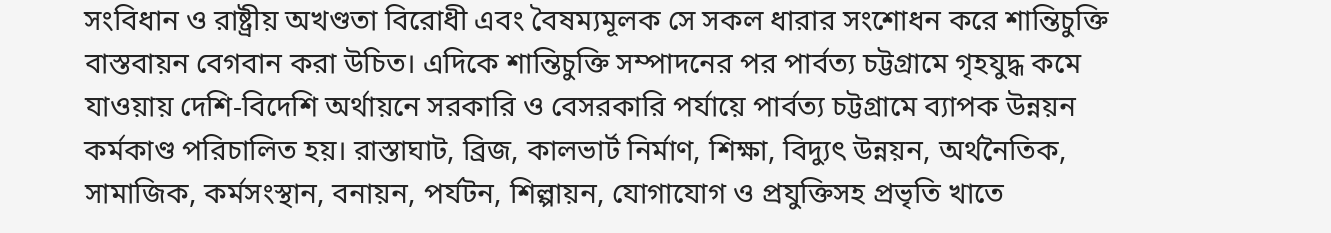সংবিধান ও রাষ্ট্রীয় অখণ্ডতা বিরোধী এবং বৈষম্যমূলক সে সকল ধারার সংশোধন করে শান্তিচুক্তি বাস্তবায়ন বেগবান করা উচিত। এদিকে শান্তিচুক্তি সম্পাদনের পর পার্বত্য চট্টগ্রামে গৃহযুদ্ধ কমে যাওয়ায় দেশি-বিদেশি অর্থায়নে সরকারি ও বেসরকারি পর্যায়ে পার্বত্য চট্টগ্রামে ব্যাপক উন্নয়ন কর্মকাণ্ড পরিচালিত হয়। রাস্তাঘাট, ব্রিজ, কালভার্ট নির্মাণ, শিক্ষা, বিদ্যুৎ উন্নয়ন, অর্থনৈতিক, সামাজিক, কর্মসংস্থান, বনায়ন, পর্যটন, শিল্পায়ন, যোগাযোগ ও প্রযুক্তিসহ প্রভৃতি খাতে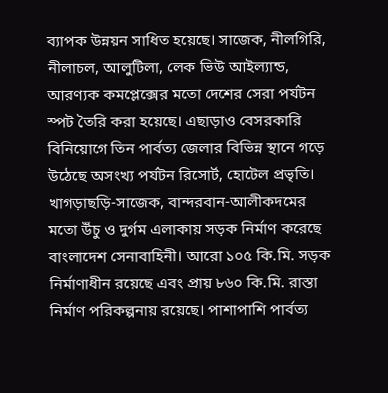ব্যাপক উন্নয়ন সাধিত হয়েছে। সাজেক, নীলগিরি, নীলাচল, আলুটিলা, লেক ভিউ আইল্যান্ড, আরণ্যক কমপ্লেক্সের মতো দেশের সেরা পর্যটন স্পট তৈরি করা হয়েছে। এছাড়াও বেসরকারি বিনিয়োগে তিন পার্বত্য জেলার বিভিন্ন স্থানে গড়ে উঠেছে অসংখ্য পর্যটন রিসোর্ট, হোটেল প্রভৃতি। খাগড়াছড়ি-সাজেক, বান্দরবান-আলীকদমের মতো উঁচু ও দুর্গম এলাকায় সড়ক নির্মাণ করেছে বাংলাদেশ সেনাবাহিনী। আরো ১০৫ কি.মি. সড়ক নির্মাণাধীন রয়েছে এবং প্রায় ৮৬০ কি.মি. রাস্তা নির্মাণ পরিকল্পনায় রয়েছে। পাশাপাশি পার্বত্য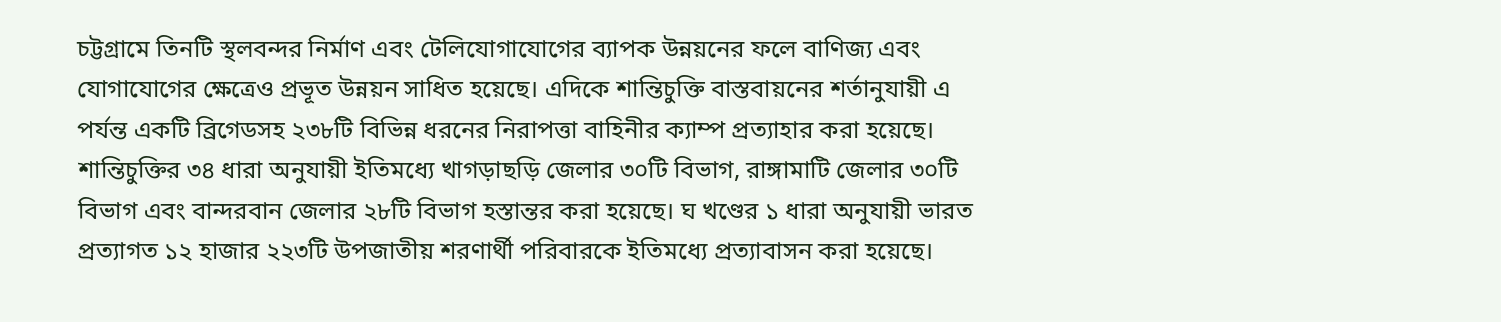চট্টগ্রামে তিনটি স্থলবন্দর নির্মাণ এবং টেলিযোগাযোগের ব্যাপক উন্নয়নের ফলে বাণিজ্য এবং যোগাযোগের ক্ষেত্রেও প্রভূত উন্নয়ন সাধিত হয়েছে। এদিকে শান্তিচুক্তি বাস্তবায়নের শর্তানুযায়ী এ পর্যন্ত একটি ব্রিগেডসহ ২৩৮টি বিভিন্ন ধরনের নিরাপত্তা বাহিনীর ক্যাম্প প্রত্যাহার করা হয়েছে। শান্তিচুক্তির ৩৪ ধারা অনুযায়ী ইতিমধ্যে খাগড়াছড়ি জেলার ৩০টি বিভাগ, রাঙ্গামাটি জেলার ৩০টি বিভাগ এবং বান্দরবান জেলার ২৮টি বিভাগ হস্তান্তর করা হয়েছে। ঘ খণ্ডের ১ ধারা অনুযায়ী ভারত প্রত্যাগত ১২ হাজার ২২৩টি উপজাতীয় শরণার্থী পরিবারকে ইতিমধ্যে প্রত্যাবাসন করা হয়েছে।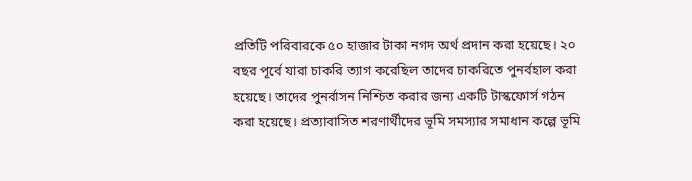প্রতিটি পরিবারকে ৫০ হাজার টাকা নগদ অর্থ প্রদান করা হয়েছে। ২০ বছর পূর্বে যারা চাকরি ত্যাগ করেছিল তাদের চাকরিতে পুনর্বহাল করা হয়েছে। তাদের পুনর্বাসন নিশ্চিত করার জন্য একটি টাস্কফোর্স গঠন করা হয়েছে। প্রত্যাবাসিত শরণার্থীদের ভূমি সমস্যার সমাধান কল্পে ভূমি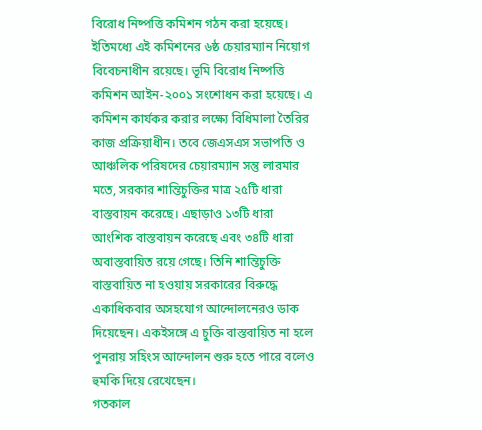বিরোধ নিষ্পত্তি কমিশন গঠন করা হয়েছে। ইতিমধ্যে এই কমিশনের ৬ষ্ঠ চেয়ারম্যান নিয়োগ বিবেচনাধীন রয়েছে। ভূমি বিরোধ নিষ্পত্তি কমিশন আইন-২০০১ সংশোধন করা হয়েছে। এ কমিশন কার্যকর করার লক্ষ্যে বিধিমালা তৈরির কাজ প্রক্রিয়াধীন। তবে জেএসএস সভাপতি ও আঞ্চলিক পরিষদের চেয়ারম্যান সন্তু লারমার মতে, সরকার শান্তিচুক্তির মাত্র ২৫টি ধারা বাস্তবায়ন করেছে। এছাড়াও ১৩টি ধারা আংশিক বাস্তবায়ন করেছে এবং ৩৪টি ধারা অবাস্তবায়িত রয়ে গেছে। তিনি শান্তিচুক্তি বাস্তবায়িত না হওয়ায় সরকারের বিরুদ্ধে একাধিকবার অসহযোগ আন্দোলনেরও ডাক দিয়েছেন। একইসঙ্গে এ চুক্তি বাস্তবায়িত না হলে পুনরায় সহিংস আন্দোলন শুরু হতে পারে বলেও হুমকি দিয়ে রেখেছেন।
গতকাল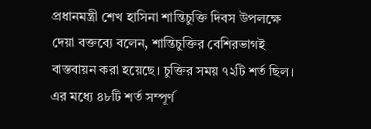প্রধানমন্ত্রী শেখ হাসিনা শান্তিচুক্তি দিবস উপলক্ষে দেয়া বক্তব্যে বলেন, শান্তিচুক্তির বেশিরভাগই বাস্তবায়ন করা হয়েছে। চুক্তির সময় ৭২টি শর্ত ছিল। এর মধ্যে ৪৮টি শর্ত সম্পূর্ণ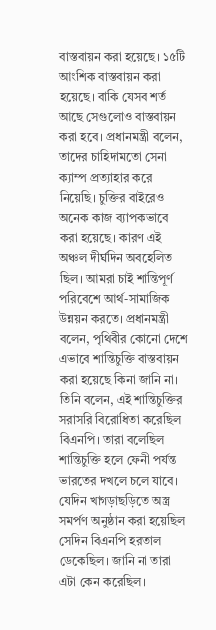বাস্তবায়ন করা হয়েছে। ১৫টি আংশিক বাস্তবায়ন করা হয়েছে। বাকি যেসব শর্ত আছে সেগুলোও বাস্তবায়ন করা হবে। প্রধানমন্ত্রী বলেন, তাদের চাহিদামতো সেনা ক্যাম্প প্রত্যাহার করে নিয়েছি। চুক্তির বাইরেও অনেক কাজ ব্যাপকভাবে করা হয়েছে। কারণ এই অঞ্চল দীর্ঘদিন অবহেলিত ছিল। আমরা চাই শান্তিপূর্ণ পরিবেশে আর্থ-সামাজিক উন্নয়ন করতে। প্রধানমন্ত্রী বলেন, পৃথিবীর কোনো দেশে এভাবে শান্তিচুক্তি বাস্তবায়ন করা হয়েছে কিনা জানি না। তিনি বলেন, এই শান্তিচুক্তির সরাসরি বিরোধিতা করেছিল বিএনপি। তারা বলেছিল শান্তিচুক্তি হলে ফেনী পর্যন্ত ভারতের দখলে চলে যাবে। যেদিন খাগড়াছড়িতে অস্ত্র সমর্পণ অনুষ্ঠান করা হয়েছিল সেদিন বিএনপি হরতাল ডেকেছিল। জানি না তারা এটা কেন করেছিল।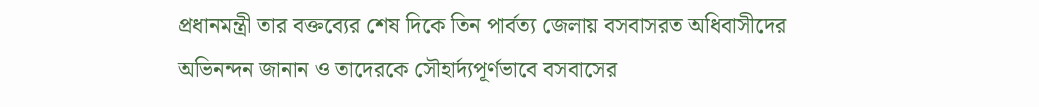প্রধানমন্ত্রী তার বক্তব্যের শেষ দিকে তিন পার্বত্য জেলায় বসবাসরত অধিবাসীদের অভিনন্দন জানান ও তাদেরকে সৌহার্দ্যপূর্ণভাবে বসবাসের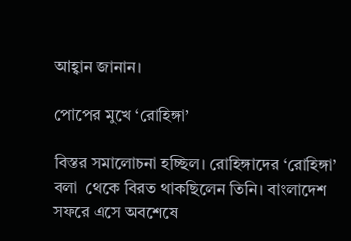আহ্বান জানান।

পোপের মুখে ‘রোহিঙ্গা’

বিস্তর সমালোচনা হচ্ছিল। রোহিঙ্গাদের ‘রোহিঙ্গা’ বলা  থেকে বিরত থাকছিলেন তিনি। বাংলাদেশ সফরে এসে অবশেষে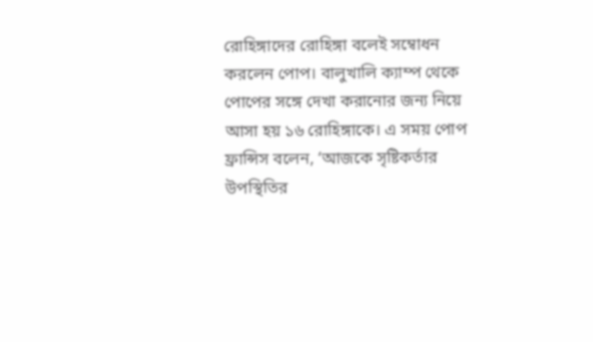রোহিঙ্গাদের রোহিঙ্গা বলেই সম্বোধন করলেন পোপ। বালুখালি ক্যাম্প থেকে পোপের সঙ্গে দেখা করানোর জন্য নিয়ে আসা হয় ১৬ রোহিঙ্গাকে। এ সময় পোপ ফ্রান্সিস বলেন, ‘আজকে সৃষ্টিকর্তার উপস্থিতির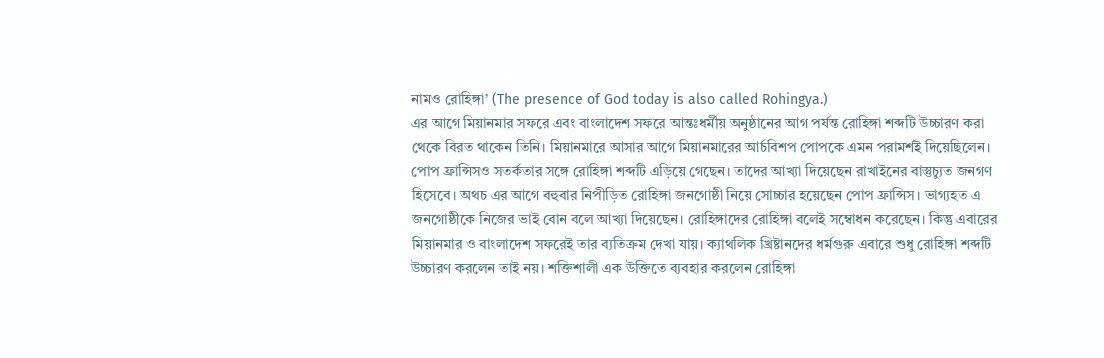নামও রোহিঙ্গা’ (The presence of God today is also called Rohingya.)
এর আগে মিয়ানমার সফরে এবং বাংলাদেশ সফরে আন্তঃধর্মীয় অনুষ্ঠানের আগ পর্যন্ত রোহিঙ্গা শব্দটি উচ্চারণ করা থেকে বিরত থাকেন তিনি। মিয়ানমারে আসার আগে মিয়ানমারের আর্চবিশপ পোপকে এমন পরামর্শই দিয়েছিলেন।
পোপ ফ্রান্সিসও সতর্কতার সঙ্গে রোহিঙ্গা শব্দটি এড়িয়ে গেছেন। তাদের আখ্যা দিয়েছেন রাখাইনের বাস্তুচ্যুত জনগণ হিসেবে। অথচ এর আগে বহুবার নিপীড়িত রোহিঙ্গা জনগোষ্ঠী নিয়ে সোচ্চার হয়েছেন পোপ ফ্রান্সিস। ভাগ্যহত এ জনগোষ্ঠীকে নিজের ভাই বোন বলে আখ্যা দিয়েছেন। রোহিঙ্গাদের রোহিঙ্গা বলেই সম্বোধন করেছেন। কিন্তু এবারের মিয়ানমার ও বাংলাদেশ সফরেই তার ব্যতিক্রম দেখা যায়। ক্যাথলিক খ্রিষ্টানদের ধর্মগুরু এবারে শুধু রোহিঙ্গা শব্দটি উচ্চারণ করলেন তাই নয়। শক্তিশালী এক উক্তিতে ব্যবহার করলেন রোহিঙ্গা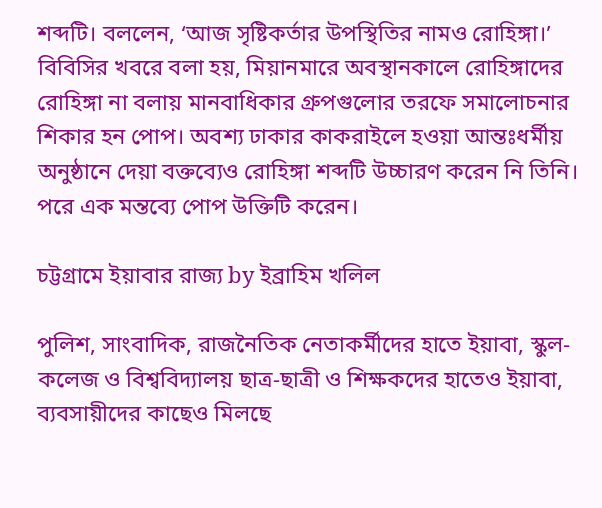শব্দটি। বললেন, ‘আজ সৃষ্টিকর্তার উপস্থিতির নামও রোহিঙ্গা।’
বিবিসির খবরে বলা হয়, মিয়ানমারে অবস্থানকালে রোহিঙ্গাদের রোহিঙ্গা না বলায় মানবাধিকার গ্রুপগুলোর তরফে সমালোচনার শিকার হন পোপ। অবশ্য ঢাকার কাকরাইলে হওয়া আন্তঃধর্মীয় অনুষ্ঠানে দেয়া বক্তব্যেও রোহিঙ্গা শব্দটি উচ্চারণ করেন নি তিনি। পরে এক মন্তব্যে পোপ উক্তিটি করেন।

চট্টগ্রামে ইয়াবার রাজ্য by ইব্রাহিম খলিল

পুলিশ, সাংবাদিক, রাজনৈতিক নেতাকর্মীদের হাতে ইয়াবা, স্কুল-কলেজ ও বিশ্ববিদ্যালয় ছাত্র-ছাত্রী ও শিক্ষকদের হাতেও ইয়াবা, ব্যবসায়ীদের কাছেও মিলছে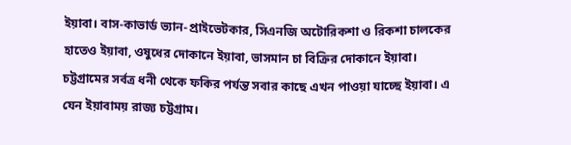ইয়াবা। বাস-কাভার্ড ভ্যান-প্রাইভেটকার, সিএনজি অটোরিকশা ও রিকশা চালকের হাতেও ইয়াবা, ওষুধের দোকানে ইয়াবা, ভাসমান চা বিক্রির দোকানে ইয়াবা। চট্টগ্রামের সর্বত্র ধনী থেকে ফকির পর্যন্ত সবার কাছে এখন পাওয়া যাচ্ছে ইয়াবা। এ যেন ইয়াবাময় রাজ্য চট্টগ্রাম।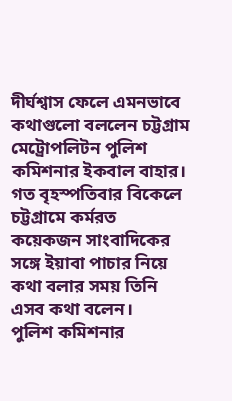দীর্ঘশ্বাস ফেলে এমনভাবে কথাগুলো বললেন চট্টগ্রাম মেট্রোপলিটন পুলিশ কমিশনার ইকবাল বাহার। গত বৃহস্পতিবার বিকেলে চট্টগ্রামে কর্মরত কয়েকজন সাংবাদিকের সঙ্গে ইয়াবা পাচার নিয়ে কথা বলার সময় তিনি এসব কথা বলেন।
পুলিশ কমিশনার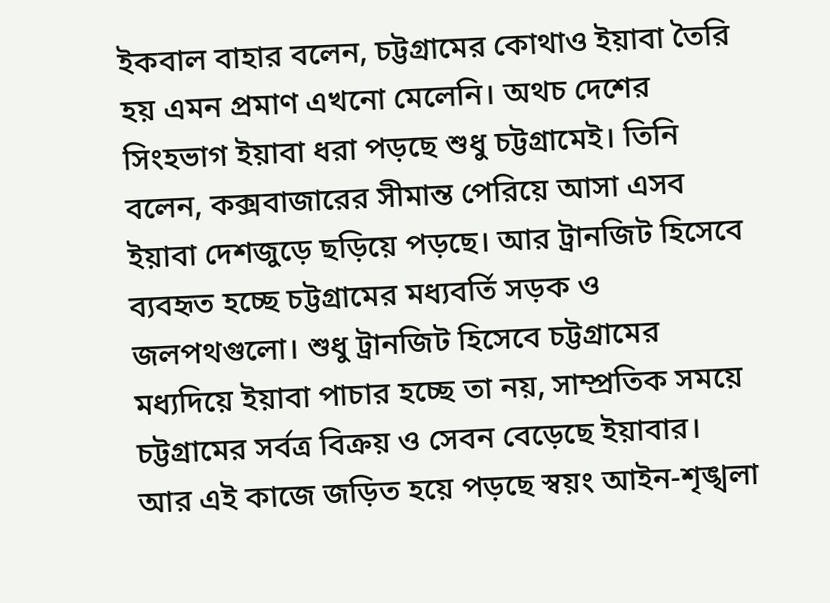ইকবাল বাহার বলেন, চট্টগ্রামের কোথাও ইয়াবা তৈরি হয় এমন প্রমাণ এখনো মেলেনি। অথচ দেশের সিংহভাগ ইয়াবা ধরা পড়ছে শুধু চট্টগ্রামেই। তিনি বলেন, কক্সবাজারের সীমান্ত পেরিয়ে আসা এসব ইয়াবা দেশজুড়ে ছড়িয়ে পড়ছে। আর ট্রানজিট হিসেবে ব্যবহৃত হচ্ছে চট্টগ্রামের মধ্যবর্তি সড়ক ও জলপথগুলো। শুধু ট্রানজিট হিসেবে চট্টগ্রামের মধ্যদিয়ে ইয়াবা পাচার হচ্ছে তা নয়, সাম্প্রতিক সময়ে চট্টগ্রামের সর্বত্র বিক্রয় ও সেবন বেড়েছে ইয়াবার। আর এই কাজে জড়িত হয়ে পড়ছে স্বয়ং আইন-শৃঙ্খলা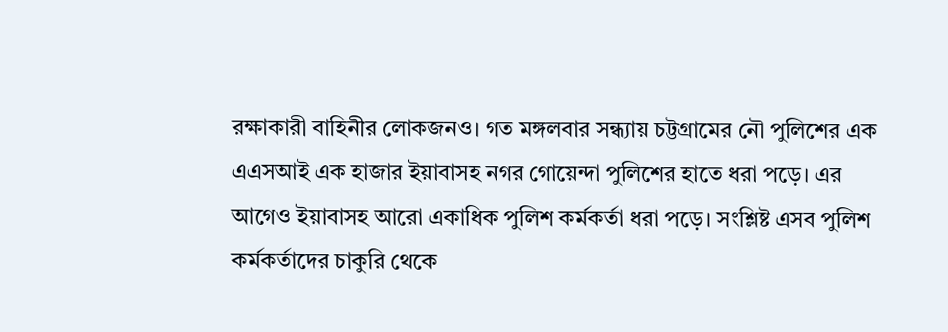রক্ষাকারী বাহিনীর লোকজনও। গত মঙ্গলবার সন্ধ্যায় চট্টগ্রামের নৌ পুলিশের এক এএসআই এক হাজার ইয়াবাসহ নগর গোয়েন্দা পুলিশের হাতে ধরা পড়ে। এর আগেও ইয়াবাসহ আরো একাধিক পুলিশ কর্মকর্তা ধরা পড়ে। সংশ্লিষ্ট এসব পুলিশ কর্মকর্তাদের চাকুরি থেকে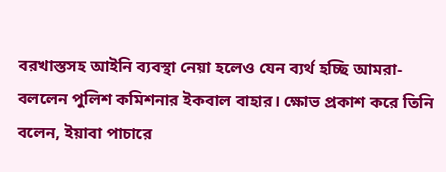বরখাস্তসহ আইনি ব্যবস্থা নেয়া হলেও যেন ব্যর্থ হচ্ছি আমরা-বললেন পুলিশ কমিশনার ইকবাল বাহার। ক্ষোভ প্রকাশ করে তিনি বলেন, ইয়াবা পাচারে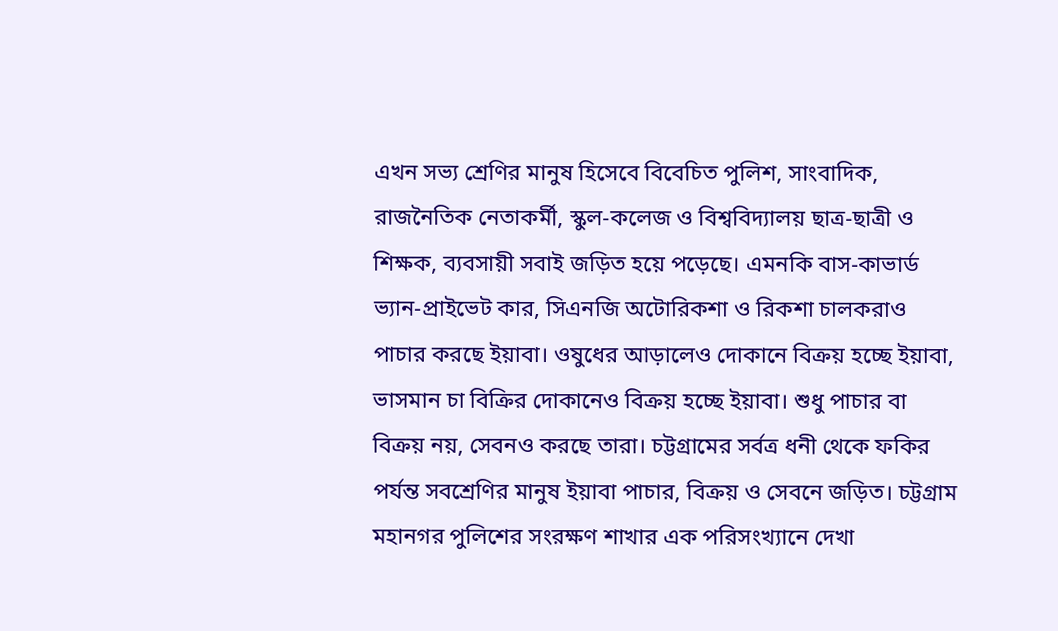এখন সভ্য শ্রেণির মানুষ হিসেবে বিবেচিত পুলিশ, সাংবাদিক, রাজনৈতিক নেতাকর্মী, স্কুল-কলেজ ও বিশ্ববিদ্যালয় ছাত্র-ছাত্রী ও শিক্ষক, ব্যবসায়ী সবাই জড়িত হয়ে পড়েছে। এমনকি বাস-কাভার্ড ভ্যান-প্রাইভেট কার, সিএনজি অটোরিকশা ও রিকশা চালকরাও পাচার করছে ইয়াবা। ওষুধের আড়ালেও দোকানে বিক্রয় হচ্ছে ইয়াবা, ভাসমান চা বিক্রির দোকানেও বিক্রয় হচ্ছে ইয়াবা। শুধু পাচার বা বিক্রয় নয়, সেবনও করছে তারা। চট্টগ্রামের সর্বত্র ধনী থেকে ফকির পর্যন্ত সবশ্রেণির মানুষ ইয়াবা পাচার, বিক্রয় ও সেবনে জড়িত। চট্টগ্রাম মহানগর পুলিশের সংরক্ষণ শাখার এক পরিসংখ্যানে দেখা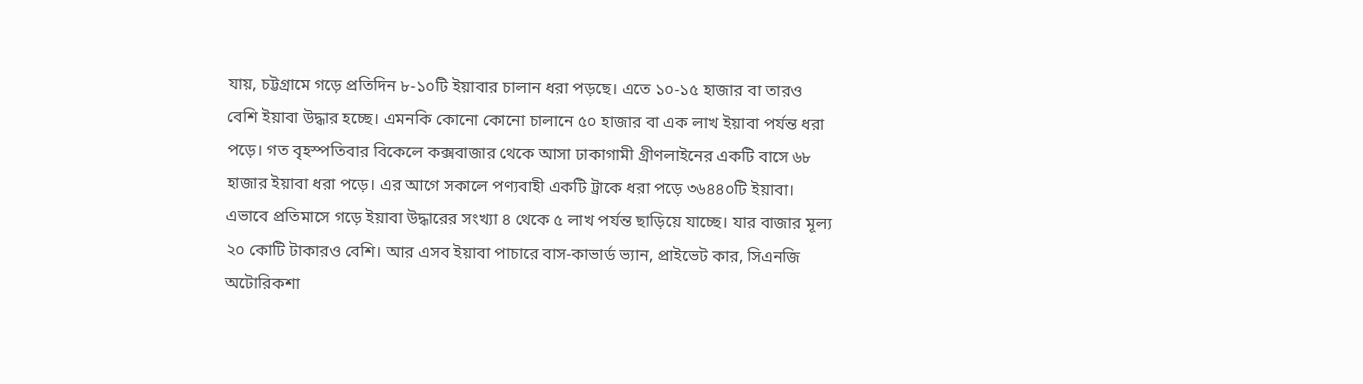যায়, চট্টগ্রামে গড়ে প্রতিদিন ৮-১০টি ইয়াবার চালান ধরা পড়ছে। এতে ১০-১৫ হাজার বা তারও বেশি ইয়াবা উদ্ধার হচ্ছে। এমনকি কোনো কোনো চালানে ৫০ হাজার বা এক লাখ ইয়াবা পর্যন্ত ধরা পড়ে। গত বৃহস্পতিবার বিকেলে কক্সবাজার থেকে আসা ঢাকাগামী গ্রীণলাইনের একটি বাসে ৬৮ হাজার ইয়াবা ধরা পড়ে। এর আগে সকালে পণ্যবাহী একটি ট্রাকে ধরা পড়ে ৩৬৪৪০টি ইয়াবা। এভাবে প্রতিমাসে গড়ে ইয়াবা উদ্ধারের সংখ্যা ৪ থেকে ৫ লাখ পর্যন্ত ছাড়িয়ে যাচ্ছে। যার বাজার মূল্য ২০ কোটি টাকারও বেশি। আর এসব ইয়াবা পাচারে বাস-কাভার্ড ভ্যান, প্রাইভেট কার, সিএনজি অটোরিকশা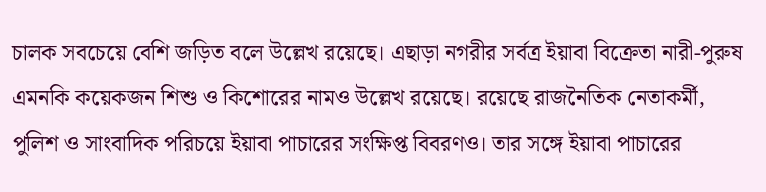চালক সবচেয়ে বেশি জড়িত বলে উল্লেখ রয়েছে। এছাড়া নগরীর সর্বত্র ইয়াবা বিক্রেতা নারী-পুরুষ এমনকি কয়েকজন শিশু ও কিশোরের নামও উল্লেখ রয়েছে। রয়েছে রাজনৈতিক নেতাকর্মী, পুলিশ ও সাংবাদিক পরিচয়ে ইয়াবা পাচারের সংক্ষিপ্ত বিবরণও। তার সঙ্গে ইয়াবা পাচারের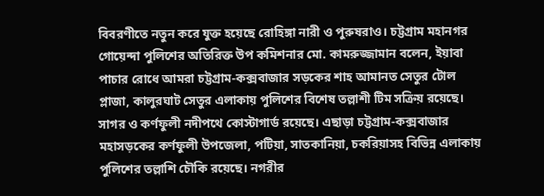বিবরণীতে নতুন করে যুক্ত হয়েছে রোহিঙ্গা নারী ও পুরুষরাও। চট্টগ্রাম মহানগর গোয়েন্দা পুলিশের অতিরিক্ত উপ কমিশনার মো. কামরুজ্জামান বলেন, ইয়াবা পাচার রোধে আমরা চট্টগ্রাম-কক্সবাজার সড়কের শাহ আমানত সেতুর টোল প্লাজা, কালুরঘাট সেতুর এলাকায় পুলিশের বিশেষ তল্লাশী টিম সক্রিয় রয়েছে। সাগর ও কর্ণফুলী নদীপথে কোস্টাগার্ড রয়েছে। এছাড়া চট্টগ্রাম-কক্সবাজার মহাসড়কের কর্ণফুলী উপজেলা, পটিয়া, সাতকানিয়া, চকরিয়াসহ বিভিন্ন এলাকায় পুলিশের তল্লাশি চৌকি রয়েছে। নগরীর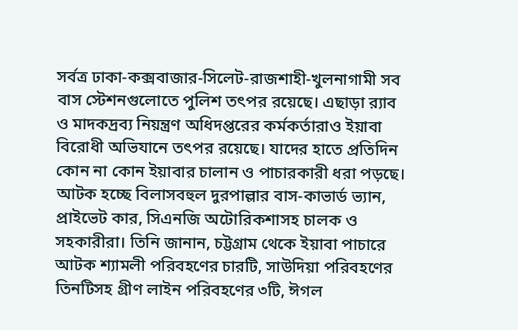সর্বত্র ঢাকা-কক্সবাজার-সিলেট-রাজশাহী-খুলনাগামী সব বাস স্টেশনগুলোতে পুলিশ তৎপর রয়েছে। এছাড়া র‌্যাব ও মাদকদ্রব্য নিয়ন্ত্রণ অধিদপ্তরের কর্মকর্তারাও ইয়াবা বিরোধী অভিযানে তৎপর রয়েছে। যাদের হাতে প্রতিদিন কোন না কোন ইয়াবার চালান ও পাচারকারী ধরা পড়ছে। আটক হচ্ছে বিলাসবহুল দুরপাল্লার বাস-কাভার্ড ভ্যান, প্রাইভেট কার, সিএনজি অটোরিকশাসহ চালক ও সহকারীরা। তিনি জানান, চট্টগ্রাম থেকে ইয়াবা পাচারে আটক শ্যামলী পরিবহণের চারটি, সাউদিয়া পরিবহণের তিনটিসহ গ্রীণ লাইন পরিবহণের ৩টি, ঈগল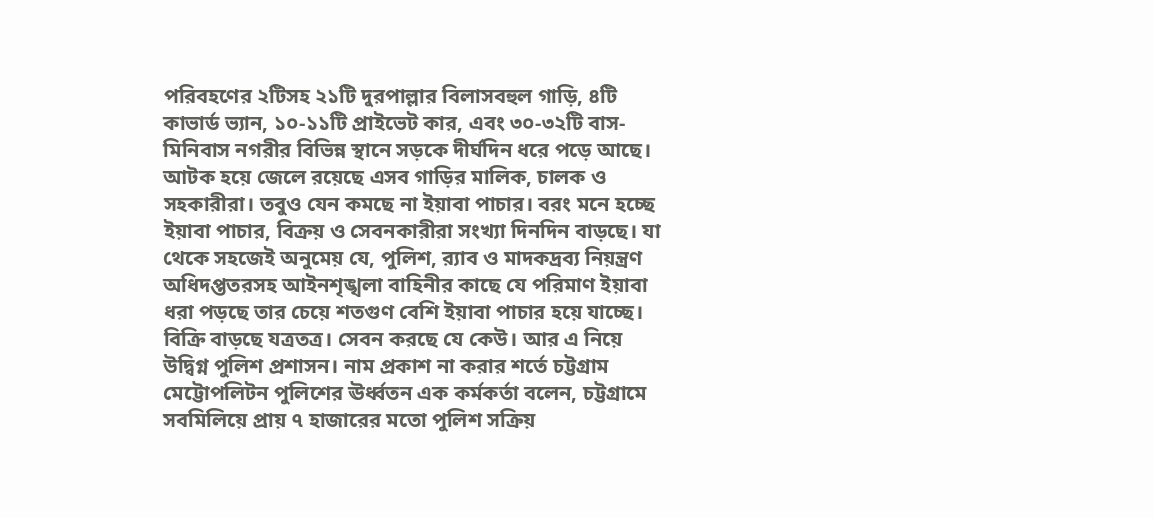পরিবহণের ২টিসহ ২১টি দুরপাল্লার বিলাসবহুল গাড়ি, ৪টি কাভার্ড ভ্যান, ১০-১১টি প্রাইভেট কার, এবং ৩০-৩২টি বাস-মিনিবাস নগরীর বিভিন্ন স্থানে সড়কে দীর্ঘদিন ধরে পড়ে আছে। আটক হয়ে জেলে রয়েছে এসব গাড়ির মালিক, চালক ও সহকারীরা। তবুও যেন কমছে না ইয়াবা পাচার। বরং মনে হচ্ছে ইয়াবা পাচার, বিক্রয় ও সেবনকারীরা সংখ্যা দিনদিন বাড়ছে। যা থেকে সহজেই অনুমেয় যে, পুলিশ, র‌্যাব ও মাদকদ্রব্য নিয়ন্ত্রণ অধিদপ্ততরসহ আইনশৃঙ্খলা বাহিনীর কাছে যে পরিমাণ ইয়াবা ধরা পড়ছে তার চেয়ে শতগুণ বেশি ইয়াবা পাচার হয়ে যাচ্ছে। বিক্রি বাড়ছে যত্রতত্র। সেবন করছে যে কেউ। আর এ নিয়ে উদ্বিগ্ন পুলিশ প্রশাসন। নাম প্রকাশ না করার শর্তে চট্টগ্রাম মেট্টোপলিটন পুলিশের ঊর্ধ্বতন এক কর্মকর্তা বলেন, চট্টগ্রামে সবমিলিয়ে প্রায় ৭ হাজারের মতো পুলিশ সক্রিয়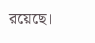রয়েছে।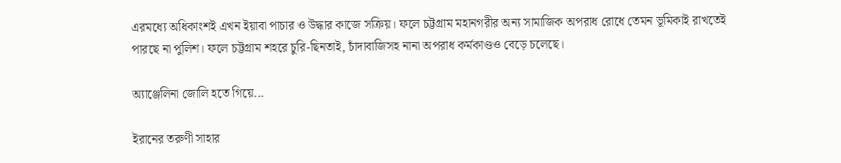এরমধ্যে অধিকাংশই এখন ইয়াবা পাচার ও উদ্ধার কাজে সক্রিয়। ফলে চট্টগ্রাম মহানগরীর অন্য সামাজিক অপরাধ রোধে তেমন ভূমিকাই রাখতেই পারছে না পুলিশ। ফলে চট্টগ্রাম শহরে চুরি-ছিনতাই, চাঁদাবাজিসহ নানা অপরাধ কর্মকাণ্ডও বেড়ে চলেছে।

অ্যাঞ্জেলিনা জোলি হতে গিয়ে...

ইরানের তরুণী সাহার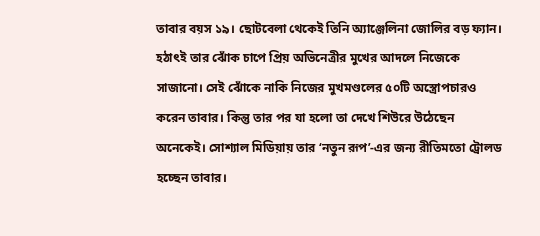তাবার বয়স ১৯। ছোটবেলা থেকেই তিনি অ্যাঞ্জেলিনা জোলির বড় ফ্যান। হঠাৎই তার ঝোঁক চাপে প্রিয় অভিনেত্রীর মুখের আদলে নিজেকে সাজানো। সেই ঝোঁকে নাকি নিজের মুখমণ্ডলের ৫০টি অস্ত্রোপচারও করেন তাবার। কিন্তু তার পর যা হলো তা দেখে শিউরে উঠেছেন অনেকেই। সোশ্যাল মিডিয়ায় তার ‘নতুন রূপ’-এর জন্য রীতিমতো ট্রোলড হচ্ছেন তাবার।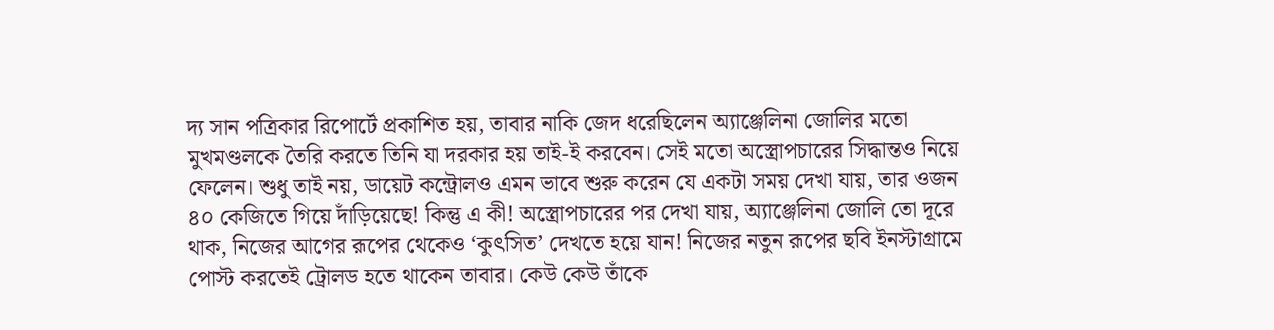দ্য সান পত্রিকার রিপোর্টে প্রকাশিত হয়, তাবার নাকি জেদ ধরেছিলেন অ্যাঞ্জেলিনা জোলির মতো মুখমণ্ডলকে তৈরি করতে তিনি যা দরকার হয় তাই-ই করবেন। সেই মতো অস্ত্রোপচারের সিদ্ধান্তও নিয়ে ফেলেন। শুধু তাই নয়, ডায়েট কন্ট্রোলও এমন ভাবে শুরু করেন যে একটা সময় দেখা যায়, তার ওজন ৪০ কেজিতে গিয়ে দাঁড়িয়েছে! কিন্তু এ কী! অস্ত্রোপচারের পর দেখা যায়, অ্যাঞ্জেলিনা জোলি তো দূরে থাক, নিজের আগের রূপের থেকেও ‘কুৎসিত’ দেখতে হয়ে যান! নিজের নতুন রূপের ছবি ইনস্টাগ্রামে পোস্ট করতেই ট্রোলড হতে থাকেন তাবার। কেউ কেউ তাঁকে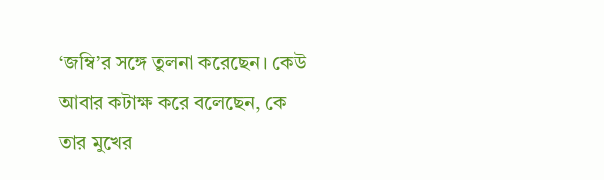‘জম্বি’র সঙ্গে তুলনা করেছেন। কেউ আবার কটাক্ষ করে বলেছেন, কে তার মুখের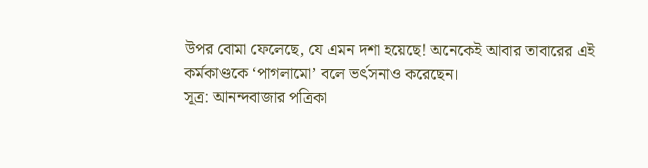উপর বোমা ফেলেছে, যে এমন দশা হয়েছে! অনেকেই আবার তাবারের এই কর্মকাণ্ডকে ‘পাগলামো’ বলে ভর্ৎসনাও করেছেন।
সূত্র: আনন্দবাজার পত্রিকা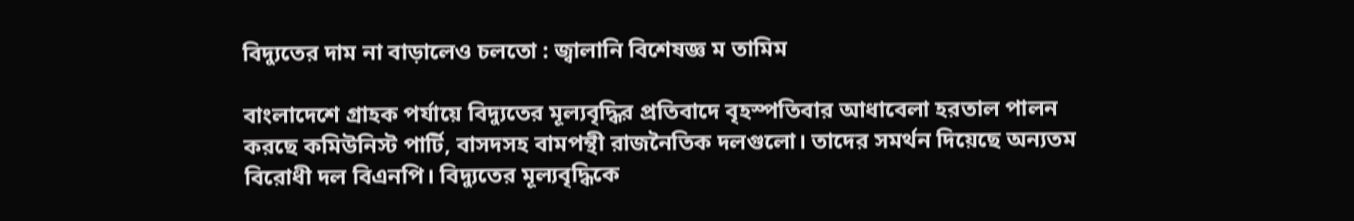বিদ্যুতের দাম না বাড়ালেও চলতো : জ্বালানি বিশেষজ্ঞ ম তামিম

বাংলাদেশে গ্রাহক পর্যায়ে বিদ্যুতের মূল্যবৃদ্ধির প্রতিবাদে বৃহস্পতিবার আধাবেলা হরতাল পালন করছে কমিউনিস্ট পার্টি, বাসদসহ বামপন্থী রাজনৈতিক দলগুলো। তাদের সমর্থন দিয়েছে অন্যতম বিরোধী দল বিএনপি। বিদ্যুতের মূল্যবৃদ্ধিকে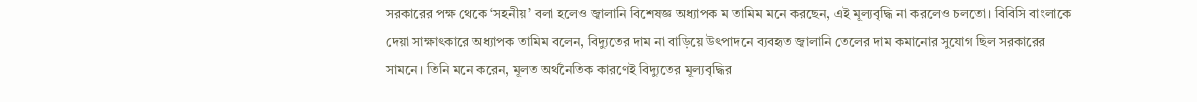সরকারের পক্ষ থেকে ‘সহনীয়’ বলা হলেও জ্বালানি বিশেষজ্ঞ অধ্যাপক ম তামিম মনে করছেন, এই মূল্যবৃদ্ধি না করলেও চলতো। বিবিসি বাংলাকে দেয়া সাক্ষাৎকারে অধ্যাপক তামিম বলেন, বিদ্যুতের দাম না বাড়িয়ে উৎপাদনে ব্যবহৃত জ্বালানি তেলের দাম কমানোর সুযোগ ছিল সরকারের সামনে। তিনি মনে করেন, মূলত অর্থনৈতিক কারণেই বিদ্যুতের মূল্যবৃদ্ধির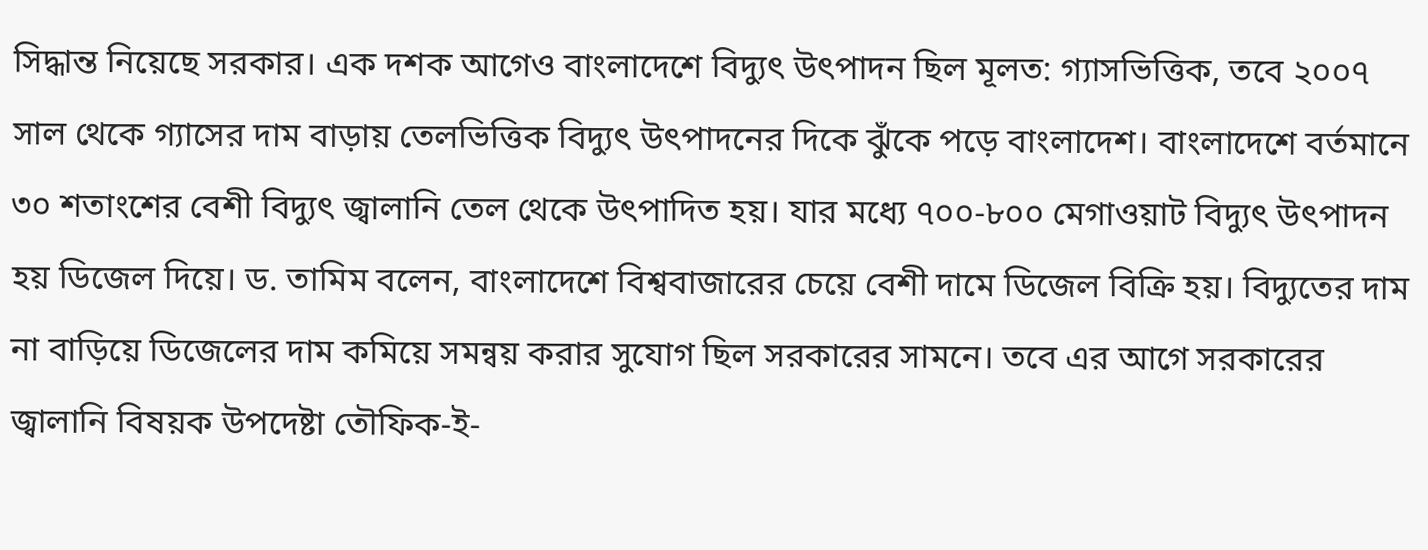সিদ্ধান্ত নিয়েছে সরকার। এক দশক আগেও বাংলাদেশে বিদ্যুৎ উৎপাদন ছিল মূলত: গ্যাসভিত্তিক, তবে ২০০৭ সাল থেকে গ্যাসের দাম বাড়ায় তেলভিত্তিক বিদ্যুৎ উৎপাদনের দিকে ঝুঁকে পড়ে বাংলাদেশ। বাংলাদেশে বর্তমানে ৩০ শতাংশের বেশী বিদ্যুৎ জ্বালানি তেল থেকে উৎপাদিত হয়। যার মধ্যে ৭০০-৮০০ মেগাওয়াট বিদ্যুৎ উৎপাদন হয় ডিজেল দিয়ে। ড. তামিম বলেন, বাংলাদেশে বিশ্ববাজারের চেয়ে বেশী দামে ডিজেল বিক্রি হয়। বিদ্যুতের দাম না বাড়িয়ে ডিজেলের দাম কমিয়ে সমন্বয় করার সুযোগ ছিল সরকারের সামনে। তবে এর আগে সরকারের জ্বালানি বিষয়ক উপদেষ্টা তৌফিক-ই-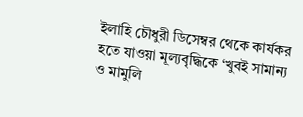ইলাহি চৌধুরী ডিসেম্বর থেকে কার্যকর হতে যাওয়া মূল্যবৃদ্ধিকে ‘খুবই সামান্য ও মামুলি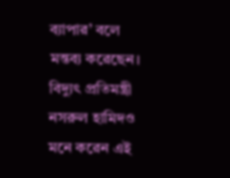ব্যাপার’ বলে মন্তব্য করেছেন। বিদ্যুৎ প্রতিমন্ত্রী নসরুল হামিদও মনে করেন এই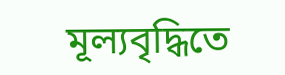মূল্যবৃদ্ধিতে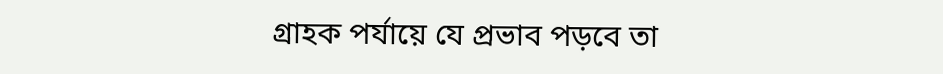গ্রাহক পর্যায়ে যে প্রভাব পড়বে তা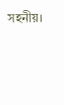সহনীয়।